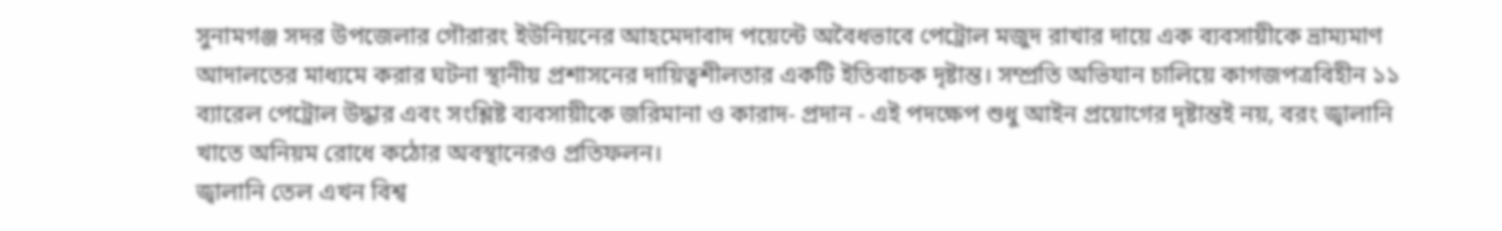সুনামগঞ্জ সদর উপজেলার গৌরারং ইউনিয়নের আহমেদাবাদ পয়েন্টে অবৈধভাবে পেট্রোল মজুদ রাখার দায়ে এক ব্যবসায়ীকে ভ্রাম্যমাণ আদালতের মাধ্যমে করার ঘটনা স্থানীয় প্রশাসনের দায়িত্বশীলতার একটি ইতিবাচক দৃষ্টান্ত। সম্প্রতি অভিযান চালিয়ে কাগজপত্রবিহীন ১১ ব্যারেল পেট্রোল উদ্ধার এবং সংশ্লিষ্ট ব্যবসায়ীকে জরিমানা ও কারাদ- প্রদান - এই পদক্ষেপ শুধু আইন প্রয়োগের দৃষ্টান্তই নয়, বরং জ্বালানি খাতে অনিয়ম রোধে কঠোর অবস্থানেরও প্রতিফলন।
জ্বালানি তেল এখন বিশ্ব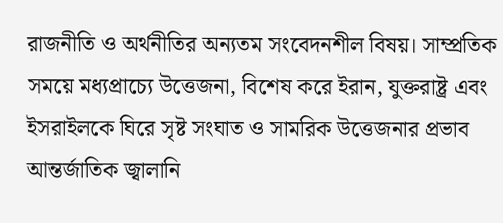রাজনীতি ও অর্থনীতির অন্যতম সংবেদনশীল বিষয়। সাম্প্রতিক সময়ে মধ্যপ্রাচ্যে উত্তেজনা, বিশেষ করে ইরান, যুক্তরাষ্ট্র এবং ইসরাইলকে ঘিরে সৃষ্ট সংঘাত ও সামরিক উত্তেজনার প্রভাব আন্তর্জাতিক জ্বালানি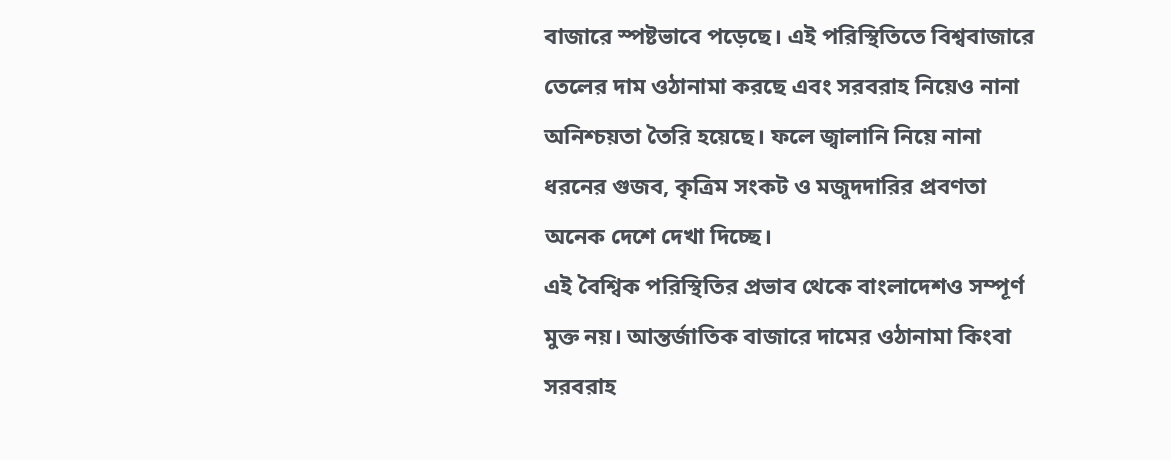বাজারে স্পষ্টভাবে পড়েছে। এই পরিস্থিতিতে বিশ্ববাজারে তেলের দাম ওঠানামা করছে এবং সরবরাহ নিয়েও নানা অনিশ্চয়তা তৈরি হয়েছে। ফলে জ্বালানি নিয়ে নানা ধরনের গুজব, কৃত্রিম সংকট ও মজুদদারির প্রবণতা অনেক দেশে দেখা দিচ্ছে।
এই বৈশ্বিক পরিস্থিতির প্রভাব থেকে বাংলাদেশও সম্পূর্ণ মুক্ত নয়। আন্তর্জাতিক বাজারে দামের ওঠানামা কিংবা সরবরাহ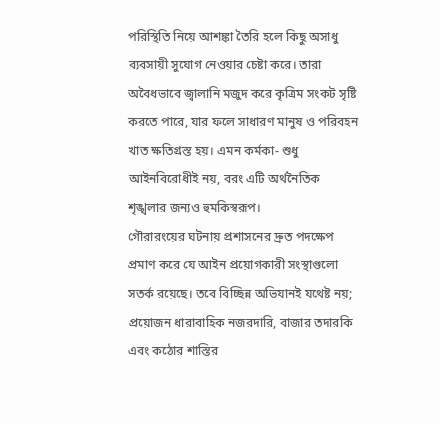পরিস্থিতি নিয়ে আশঙ্কা তৈরি হলে কিছু অসাধু ব্যবসায়ী সুযোগ নেওয়ার চেষ্টা করে। তারা অবৈধভাবে জ্বালানি মজুদ করে কৃত্রিম সংকট সৃষ্টি করতে পারে, যার ফলে সাধারণ মানুষ ও পরিবহন খাত ক্ষতিগ্রস্ত হয়। এমন কর্মকা- শুধু আইনবিরোধীই নয়, বরং এটি অর্থনৈতিক শৃঙ্খলার জন্যও হুমকিস্বরূপ।
গৌরারংয়ের ঘটনায় প্রশাসনের দ্রুত পদক্ষেপ প্রমাণ করে যে আইন প্রয়োগকারী সংস্থাগুলো সতর্ক রয়েছে। তবে বিচ্ছিন্ন অভিযানই যথেষ্ট নয়; প্রয়োজন ধারাবাহিক নজরদারি, বাজার তদারকি এবং কঠোর শাস্তির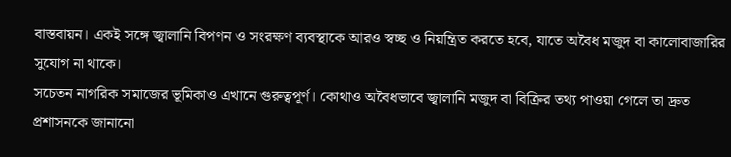বাস্তবায়ন। একই সঙ্গে জ্বালানি বিপণন ও সংরক্ষণ ব্যবস্থাকে আরও স্বচ্ছ ও নিয়ন্ত্রিত করতে হবে, যাতে অবৈধ মজুদ বা কালোবাজারির সুযোগ না থাকে।
সচেতন নাগরিক সমাজের ভূমিকাও এখানে গুরুত্বপূর্ণ। কোথাও অবৈধভাবে জ্বালানি মজুদ বা বিক্রির তথ্য পাওয়া গেলে তা দ্রুত প্রশাসনকে জানানো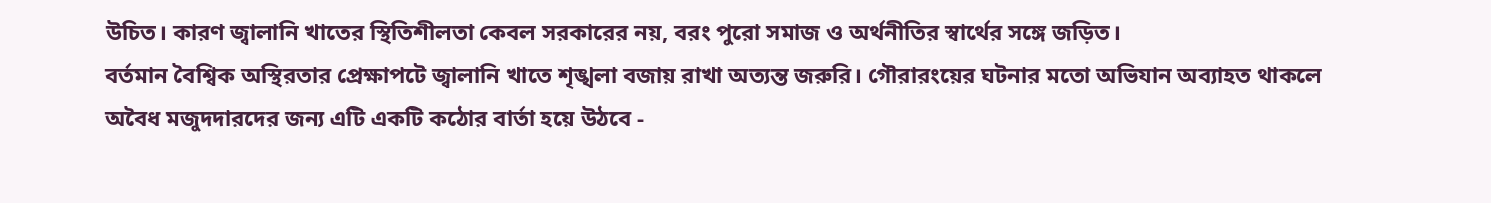উচিত। কারণ জ্বালানি খাতের স্থিতিশীলতা কেবল সরকারের নয়, বরং পুরো সমাজ ও অর্থনীতির স্বার্থের সঙ্গে জড়িত।
বর্তমান বৈশ্বিক অস্থিরতার প্রেক্ষাপটে জ্বালানি খাতে শৃঙ্খলা বজায় রাখা অত্যন্ত জরুরি। গৌরারংয়ের ঘটনার মতো অভিযান অব্যাহত থাকলে অবৈধ মজুদদারদের জন্য এটি একটি কঠোর বার্তা হয়ে উঠবে -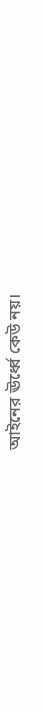আইনের ঊর্ধ্বে কেউ নয়।